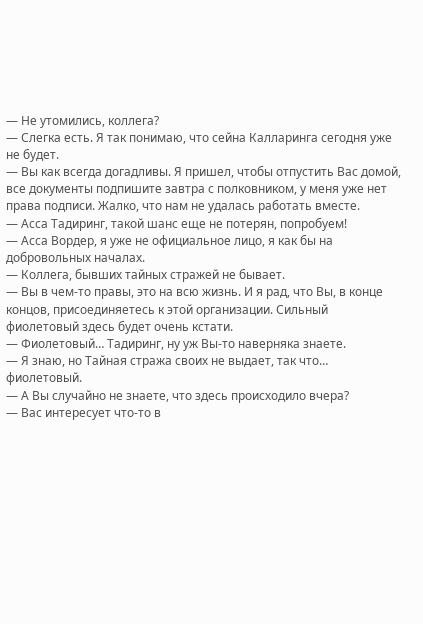— Не утомились, коллега?
— Слегка есть. Я так понимаю, что сейна Калларинга сегодня уже не будет.
— Вы как всегда догадливы. Я пришел, чтобы отпустить Вас домой, все документы подпишите завтра с полковником, у меня уже нет права подписи. Жалко, что нам не удалась работать вместе.
— Асса Тадиринг, такой шанс еще не потерян, попробуем!
— Асса Вордер, я уже не официальное лицо, я как бы на добровольных началах.
— Коллега, бывших тайных стражей не бывает.
— Вы в чем-то правы, это на всю жизнь. И я рад, что Вы, в конце концов, присоединяетесь к этой организации. Сильный фиолетовый здесь будет очень кстати.
— Фиолетовый… Тадиринг, ну уж Вы-то наверняка знаете.
— Я знаю, но Тайная стража своих не выдает, так что… фиолетовый.
— А Вы случайно не знаете, что здесь происходило вчера?
— Вас интересует что-то в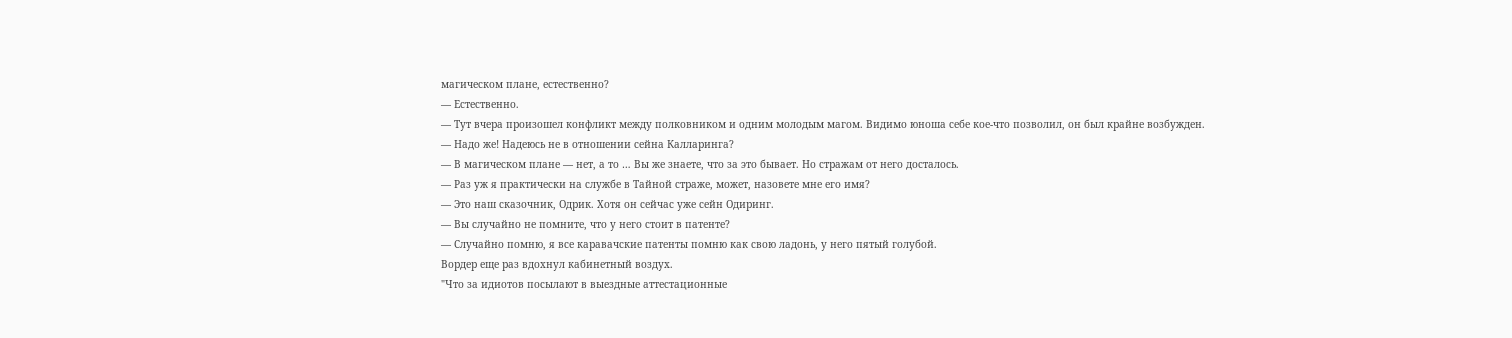магическом плане, естественно?
— Естественно.
— Тут вчера произошел конфликт между полковником и одним молодым магом. Видимо юноша себе кое-что позволил, он был крайне возбужден.
— Надо же! Надеюсь не в отношении сейна Калларинга?
— В магическом плане — нет, а то … Вы же знаете, что за это бывает. Но стражам от него досталось.
— Раз уж я практически на службе в Тайной страже, может, назовете мне его имя?
— Это наш сказочник, Одрик. Хотя он сейчас уже сейн Одиринг.
— Вы случайно не помните, что у него стоит в патенте?
— Случайно помню, я все каравачские патенты помню как свою ладонь, у него пятый голубой.
Вордер еще раз вдохнул кабинетный воздух.
"Что за идиотов посылают в выездные аттестационные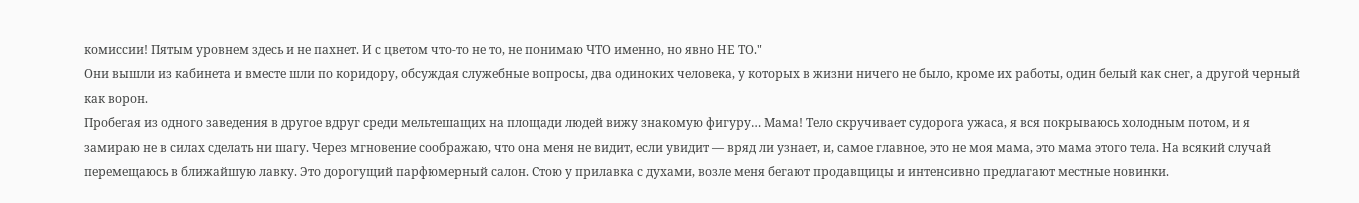комиссии! Пятым уровнем здесь и не пахнет. И с цветом что-то не то, не понимаю ЧТО именно, но явно НЕ ТО."
Они вышли из кабинета и вместе шли по коридору, обсуждая служебные вопросы, два одиноких человека, у которых в жизни ничего не было, кроме их работы, один белый как снег, а другой черный как ворон.
Пробегая из одного заведения в другое вдруг среди мельтешащих на площади людей вижу знакомую фигуру… Мама! Тело скручивает судорога ужаса, я вся покрываюсь холодным потом, и я замираю не в силах сделать ни шагу. Через мгновение соображаю, что она меня не видит, если увидит — вряд ли узнает, и, самое главное, это не моя мама, это мама этого тела. На всякий случай перемещаюсь в ближайшую лавку. Это дорогущий парфюмерный салон. Стою у прилавка с духами, возле меня бегают продавщицы и интенсивно предлагают местные новинки.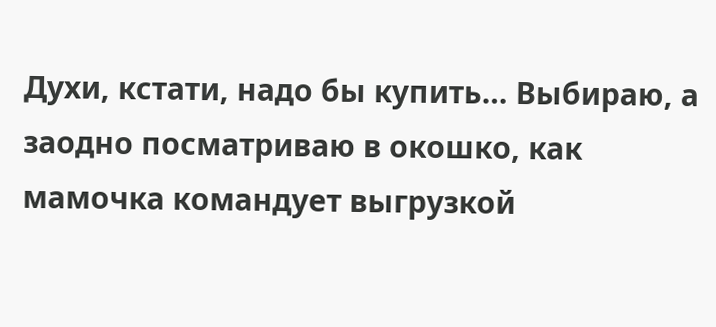Духи, кстати, надо бы купить… Выбираю, а заодно посматриваю в окошко, как мамочка командует выгрузкой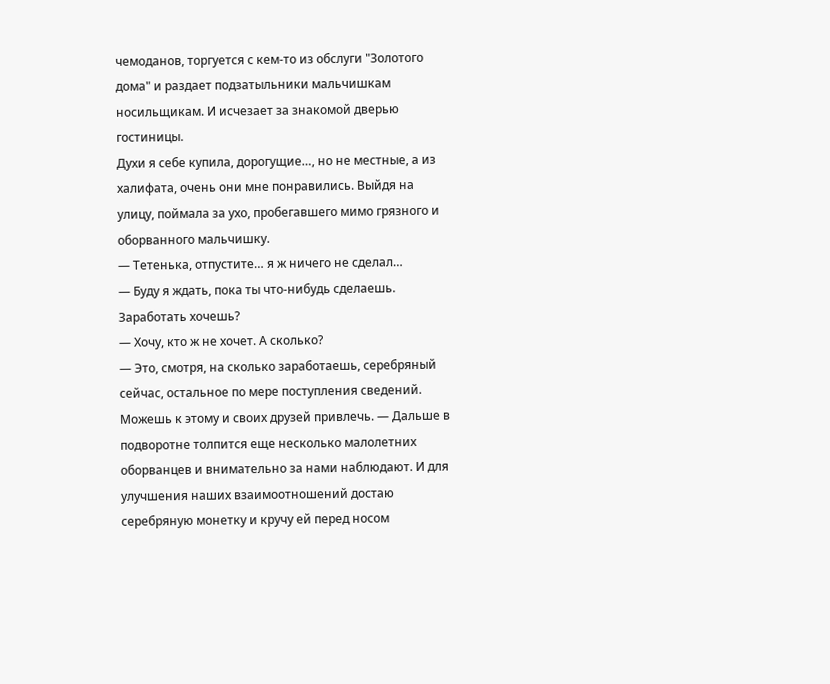чемоданов, торгуется с кем-то из обслуги "Золотого дома" и раздает подзатыльники мальчишкам носильщикам. И исчезает за знакомой дверью гостиницы.
Духи я себе купила, дорогущие…, но не местные, а из халифата, очень они мне понравились. Выйдя на улицу, поймала за ухо, пробегавшего мимо грязного и оборванного мальчишку.
— Тетенька, отпустите… я ж ничего не сделал…
— Буду я ждать, пока ты что-нибудь сделаешь. Заработать хочешь?
— Хочу, кто ж не хочет. А сколько?
— Это, смотря, на сколько заработаешь, серебряный сейчас, остальное по мере поступления сведений. Можешь к этому и своих друзей привлечь. — Дальше в подворотне толпится еще несколько малолетних оборванцев и внимательно за нами наблюдают. И для улучшения наших взаимоотношений достаю серебряную монетку и кручу ей перед носом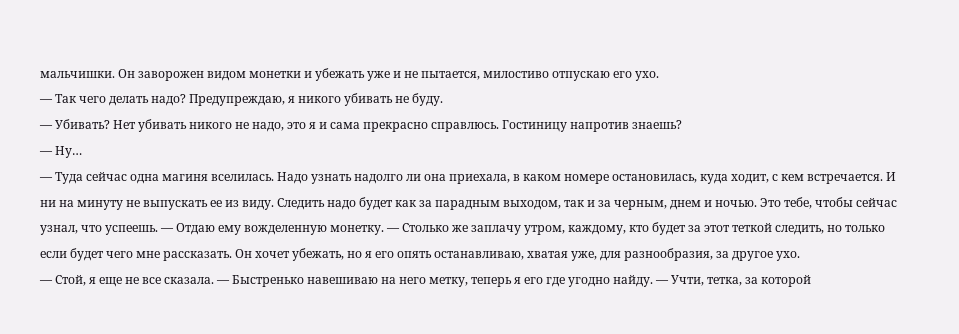мальчишки. Он заворожен видом монетки и убежать уже и не пытается, милостиво отпускаю его ухо.
— Так чего делать надо? Предупреждаю, я никого убивать не буду.
— Убивать? Нет убивать никого не надо, это я и сама прекрасно справлюсь. Гостиницу напротив знаешь?
— Ну…
— Туда сейчас одна магиня вселилась. Надо узнать надолго ли она приехала, в каком номере остановилась, куда ходит, с кем встречается. И ни на минуту не выпускать ее из виду. Следить надо будет как за парадным выходом, так и за черным, днем и ночью. Это тебе, чтобы сейчас узнал, что успеешь. — Отдаю ему вожделенную монетку. — Столько же заплачу утром, каждому, кто будет за этот теткой следить, но только если будет чего мне рассказать. Он хочет убежать, но я его опять останавливаю, хватая уже, для разнообразия, за другое ухо.
— Стой, я еще не все сказала. — Быстренько навешиваю на него метку, теперь я его где угодно найду. — Учти, тетка, за которой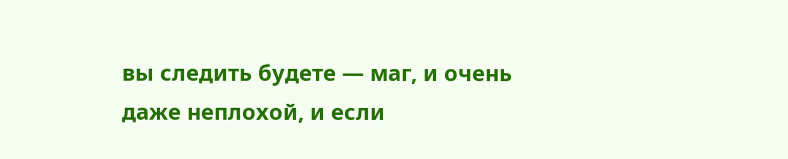вы следить будете — маг, и очень даже неплохой, и если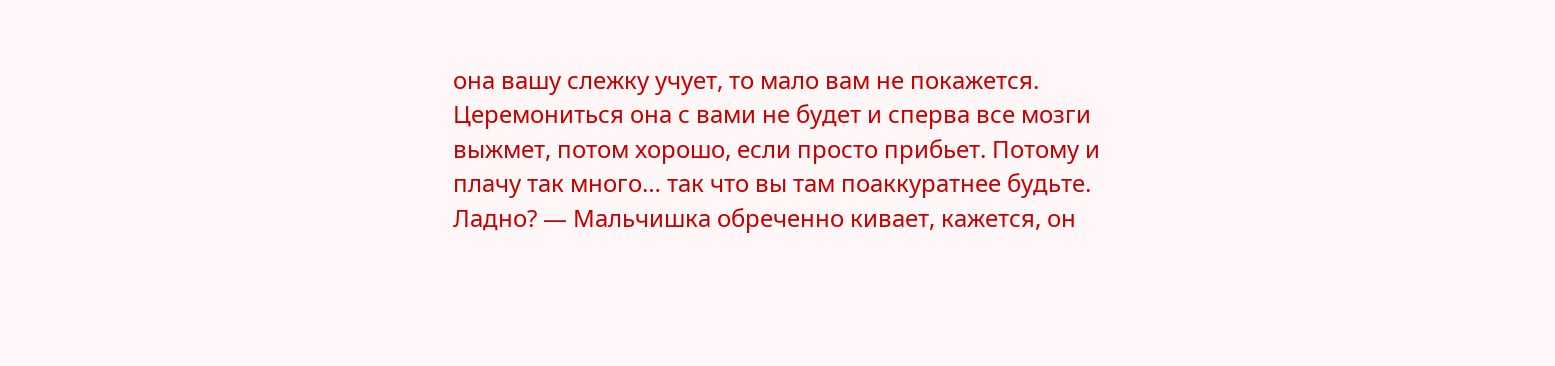она вашу слежку учует, то мало вам не покажется. Церемониться она с вами не будет и сперва все мозги выжмет, потом хорошо, если просто прибьет. Потому и плачу так много… так что вы там поаккуратнее будьте. Ладно? — Мальчишка обреченно кивает, кажется, он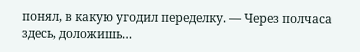понял, в какую угодил переделку. — Через полчаса здесь, доложишь…